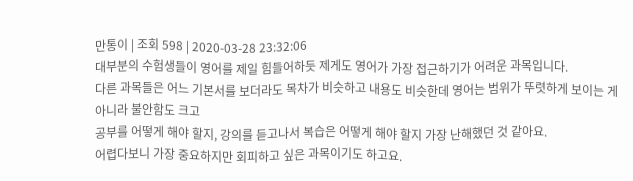만통이 | 조회 598 | 2020-03-28 23:32:06
대부분의 수험생들이 영어를 제일 힘들어하듯 제게도 영어가 가장 접근하기가 어려운 과목입니다.
다른 과목들은 어느 기본서를 보더라도 목차가 비슷하고 내용도 비슷한데 영어는 범위가 뚜렷하게 보이는 게 아니라 불안함도 크고
공부를 어떻게 해야 할지, 강의를 듣고나서 복습은 어떻게 해야 할지 가장 난해했던 것 같아요.
어렵다보니 가장 중요하지만 회피하고 싶은 과목이기도 하고요.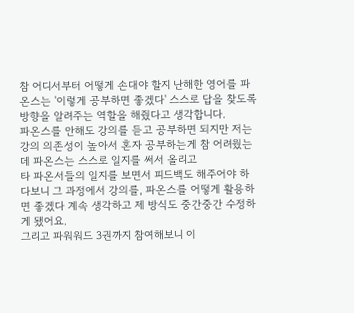참 어디서부터 어떻게 손대야 할지 난해한 영어를 파온스는 '이렇게 공부하면 좋겠다' 스스로 답을 찾도록 방향을 알려주는 역할을 해줬다고 생각합니다.
파온스를 안해도 강의를 듣고 공부하면 되지만 저는 강의 의존성이 높아서 혼자 공부하는게 참 어려웠는데 파온스는 스스로 일지를 써서 올리고
타 파온서들의 일지를 보면서 피드백도 해주어야 하다보니 그 과정에서 강의를, 파온스를 어떻게 활용하면 좋겠다 계속 생각하고 제 방식도 중간중간 수정하게 됐어요.
그리고 파워워드 3권까지 참여해보니 이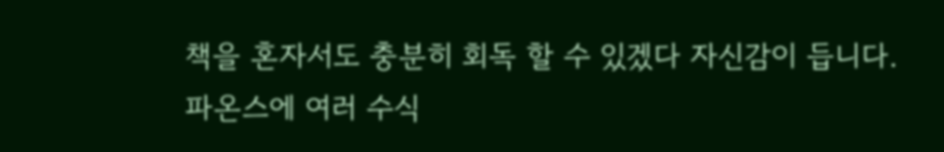책을 혼자서도 충분히 회독 할 수 있겠다 자신감이 듭니다.
파온스에 여러 수식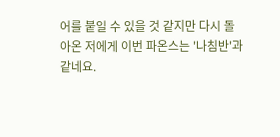어를 붙일 수 있을 것 같지만 다시 돌아온 저에게 이번 파온스는 '나침반'과 같네요.